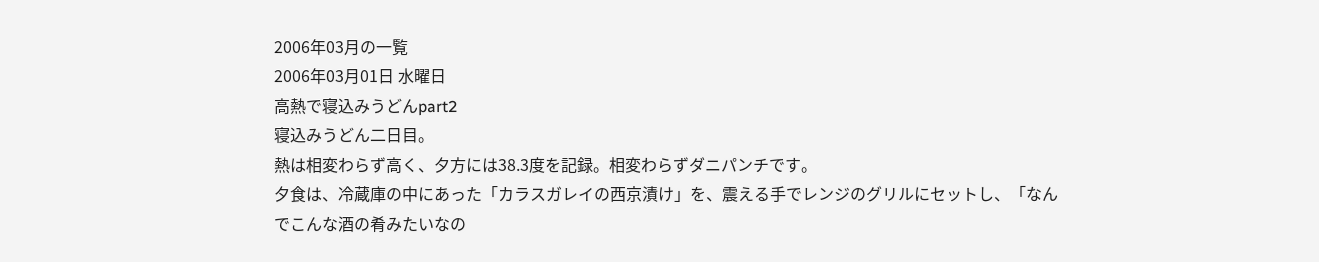2006年03月の一覧
2006年03月01日 水曜日
高熱で寝込みうどんpart2
寝込みうどん二日目。
熱は相変わらず高く、夕方には38.3度を記録。相変わらずダニパンチです。
夕食は、冷蔵庫の中にあった「カラスガレイの西京漬け」を、震える手でレンジのグリルにセットし、「なんでこんな酒の肴みたいなの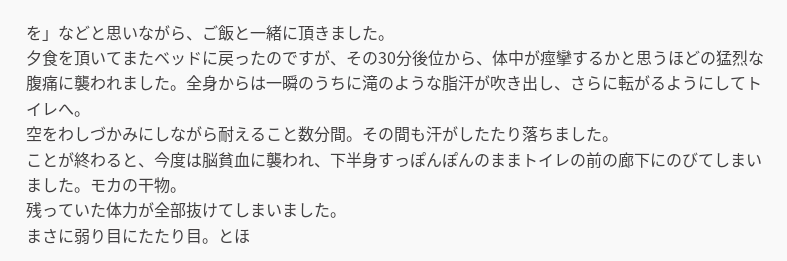を」などと思いながら、ご飯と一緒に頂きました。
夕食を頂いてまたベッドに戻ったのですが、その30分後位から、体中が痙攣するかと思うほどの猛烈な腹痛に襲われました。全身からは一瞬のうちに滝のような脂汗が吹き出し、さらに転がるようにしてトイレへ。
空をわしづかみにしながら耐えること数分間。その間も汗がしたたり落ちました。
ことが終わると、今度は脳貧血に襲われ、下半身すっぽんぽんのままトイレの前の廊下にのびてしまいました。モカの干物。
残っていた体力が全部抜けてしまいました。
まさに弱り目にたたり目。とほ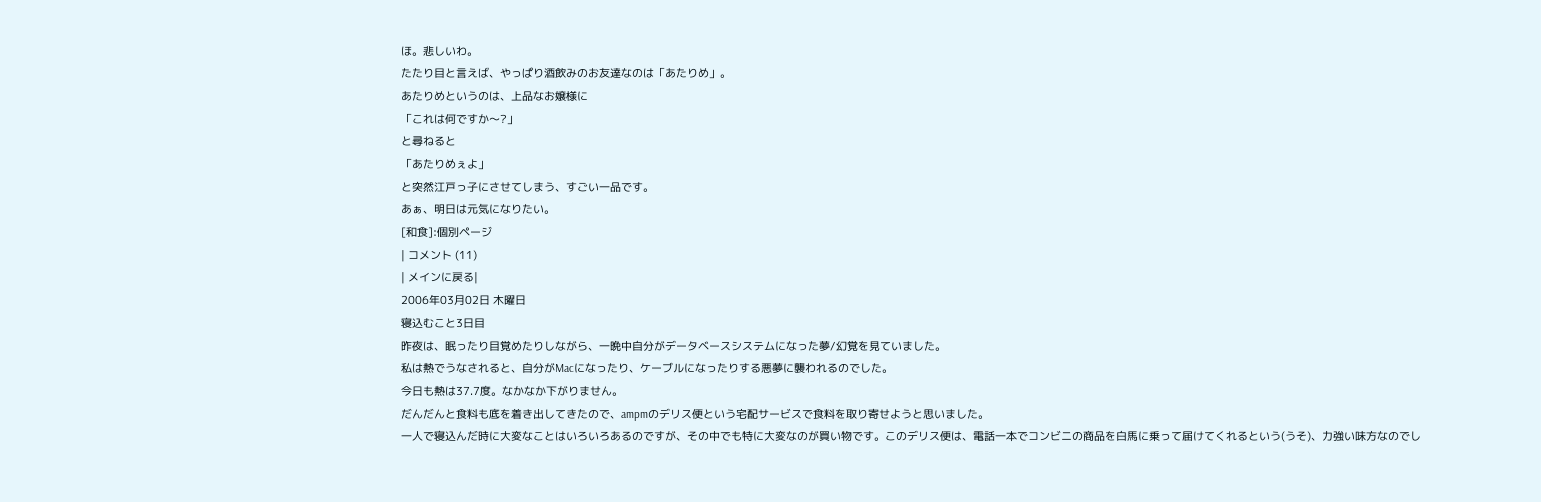ほ。悲しいわ。
たたり目と言えば、やっぱり酒飲みのお友達なのは「あたりめ」。
あたりめというのは、上品なお嬢様に
「これは何ですか〜?」
と尋ねると
「あたりめぇよ」
と突然江戸っ子にさせてしまう、すごい一品です。
あぁ、明日は元気になりたい。
[和食]:個別ページ
| コメント (11)
| メインに戻る|
2006年03月02日 木曜日
寝込むこと3日目
昨夜は、眠ったり目覚めたりしながら、一晩中自分がデータベースシステムになった夢/幻覚を見ていました。
私は熱でうなされると、自分がMacになったり、ケーブルになったりする悪夢に襲われるのでした。
今日も熱は37.7度。なかなか下がりません。
だんだんと食料も底を着き出してきたので、ampmのデリス便という宅配サービスで食料を取り寄せようと思いました。
一人で寝込んだ時に大変なことはいろいろあるのですが、その中でも特に大変なのが買い物です。このデリス便は、電話一本でコンビニの商品を白馬に乗って届けてくれるという(うそ)、力強い味方なのでし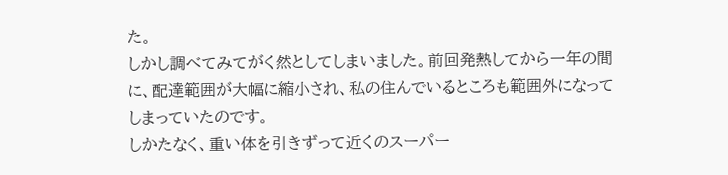た。
しかし調べてみてがく然としてしまいました。前回発熱してから一年の間に、配達範囲が大幅に縮小され、私の住んでいるところも範囲外になってしまっていたのです。
しかたなく、重い体を引きずって近くのスーパー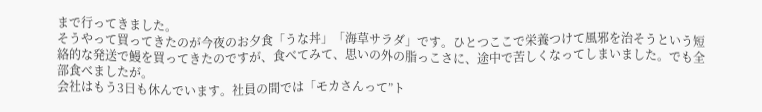まで行ってきました。
そうやって買ってきたのが今夜のお夕食「うな丼」「海草サラダ」です。ひとつここで栄養つけて風邪を治そうという短絡的な発送で鰻を買ってきたのですが、食べてみて、思いの外の脂っこさに、途中で苦しくなってしまいました。でも全部食べましたが。
会社はもう3日も休んでいます。社員の間では「モカさんって”ト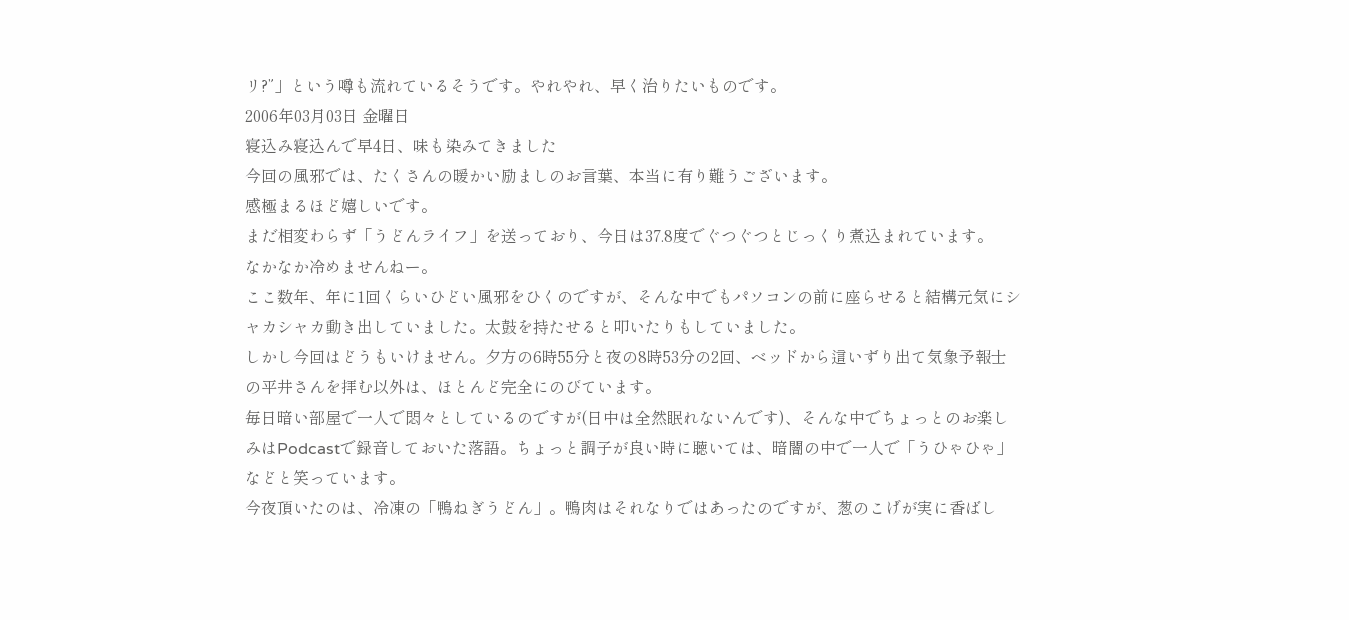リ?”」という噂も流れているそうです。やれやれ、早く治りたいものです。
2006年03月03日 金曜日
寝込み寝込んで早4日、味も染みてきました
今回の風邪では、たくさんの暖かい励ましのお言葉、本当に有り難うございます。
感極まるほど嬉しいです。
まだ相変わらず「うどんライフ」を送っており、今日は37.8度でぐつぐつとじっくり煮込まれています。
なかなか冷めませんねー。
ここ数年、年に1回くらいひどい風邪をひくのですが、そんな中でもパソコンの前に座らせると結構元気にシャカシャカ動き出していました。太鼓を持たせると叩いたりもしていました。
しかし今回はどうもいけません。夕方の6時55分と夜の8時53分の2回、ベッドから這いずり出て気象予報士の平井さんを拝む以外は、ほとんど完全にのびています。
毎日暗い部屋で一人で悶々としているのですが(日中は全然眠れないんです)、そんな中でちょっとのお楽しみはPodcastで録音しておいた落語。ちょっと調子が良い時に聴いては、暗闇の中で一人で「うひゃひゃ」などと笑っています。
今夜頂いたのは、冷凍の「鴨ねぎうどん」。鴨肉はそれなりではあったのですが、葱のこげが実に香ばし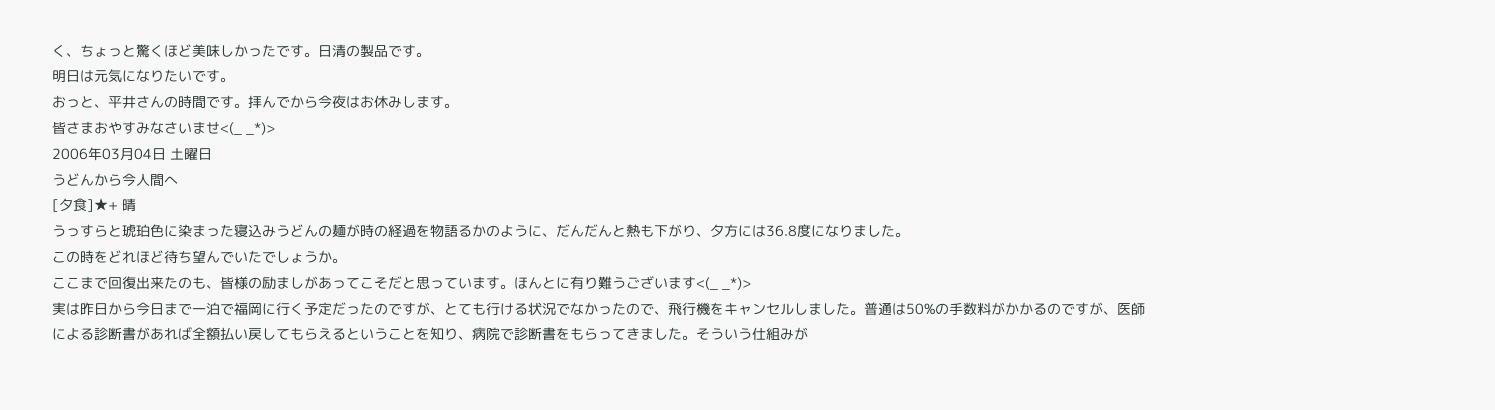く、ちょっと驚くほど美味しかったです。日清の製品です。
明日は元気になりたいです。
おっと、平井さんの時間です。拝んでから今夜はお休みします。
皆さまおやすみなさいませ<(_ _*)>
2006年03月04日 土曜日
うどんから今人間へ
[夕食]★+ 晴
うっすらと琥珀色に染まった寝込みうどんの麺が時の経過を物語るかのように、だんだんと熱も下がり、夕方には36.8度になりました。
この時をどれほど待ち望んでいたでしょうか。
ここまで回復出来たのも、皆様の励ましがあってこそだと思っています。ほんとに有り難うございます<(_ _*)>
実は昨日から今日まで一泊で福岡に行く予定だったのですが、とても行ける状況でなかったので、飛行機をキャンセルしました。普通は50%の手数料がかかるのですが、医師による診断書があれば全額払い戻してもらえるということを知り、病院で診断書をもらってきました。そういう仕組みが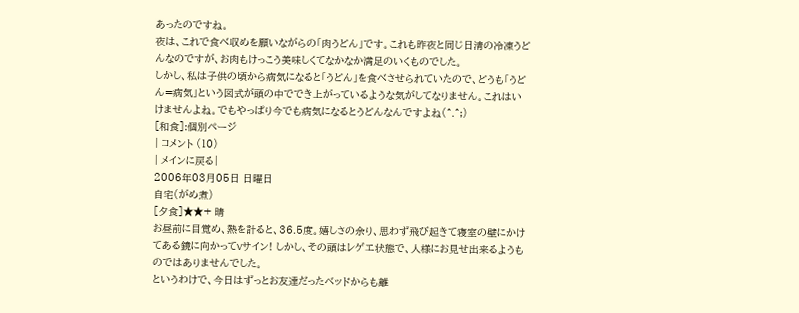あったのですね。
夜は、これで食べ収めを願いながらの「肉うどん」です。これも昨夜と同じ日清の冷凍うどんなのですが、お肉もけっこう美味しくてなかなか満足のいくものでした。
しかし、私は子供の頃から病気になると「うどん」を食べさせられていたので、どうも「うどん=病気」という図式が頭の中ででき上がっているような気がしてなりません。これはいけませんよね。でもやっぱり今でも病気になるとうどんなんですよね(^.^;)
[和食]:個別ページ
| コメント (10)
| メインに戻る|
2006年03月05日 日曜日
自宅(がめ煮)
[夕食]★★+ 晴
お昼前に目覚め、熱を計ると、36.5度。嬉しさの余り、思わず飛び起きて寝室の壁にかけてある鏡に向かってVサイン! しかし、その頭はレゲエ状態で、人様にお見せ出来るようものではありませんでした。
というわけで、今日はずっとお友達だったベッドからも離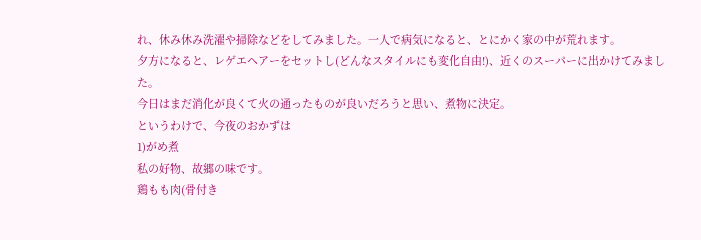れ、休み休み洗濯や掃除などをしてみました。一人で病気になると、とにかく家の中が荒れます。
夕方になると、レゲエヘアーをセットし(どんなスタイルにも変化自由!)、近くのスーパーに出かけてみました。
今日はまだ消化が良くて火の通ったものが良いだろうと思い、煮物に決定。
というわけで、今夜のおかずは
1)がめ煮
私の好物、故郷の味です。
鶏もも肉(骨付き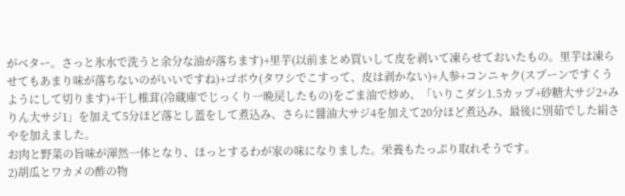がベター。さっと氷水で洗うと余分な油が落ちます)+里芋(以前まとめ買いして皮を剥いて凍らせておいたもの。里芋は凍らせてもあまり味が落ちないのがいいですね)+ゴボウ(タワシでこすって、皮は剥かない)+人参+コンニャク(スプーンですくうようにして切ります)+干し椎茸(冷蔵庫でじっくり一晩戻したもの)をごま油で炒め、「いりこダシ1.5カップ+砂糖大サジ2+みりん大サジ1」を加えて5分ほど落とし蓋をして煮込み、さらに醤油大サジ4を加えて20分ほど煮込み、最後に別茹でした絹さやを加えました。
お肉と野菜の旨味が渾然一体となり、ほっとするわが家の味になりました。栄養もたっぷり取れそうです。
2)胡瓜とワカメの酢の物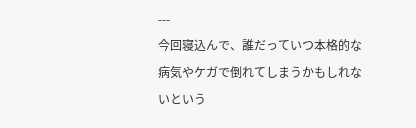---
今回寝込んで、誰だっていつ本格的な病気やケガで倒れてしまうかもしれないという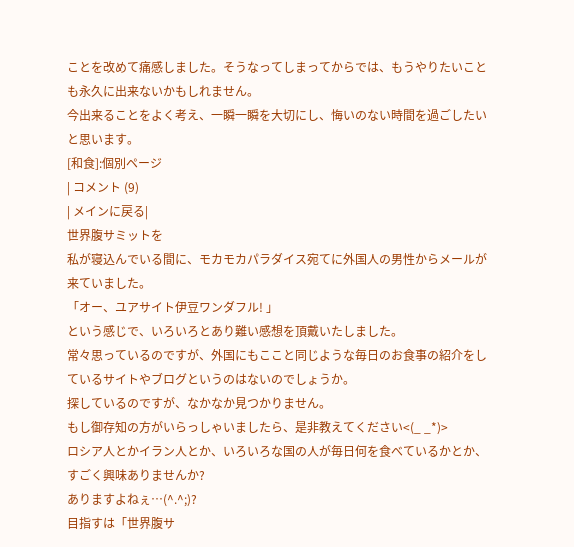ことを改めて痛感しました。そうなってしまってからでは、もうやりたいことも永久に出来ないかもしれません。
今出来ることをよく考え、一瞬一瞬を大切にし、悔いのない時間を過ごしたいと思います。
[和食]:個別ページ
| コメント (9)
| メインに戻る|
世界腹サミットを
私が寝込んでいる間に、モカモカパラダイス宛てに外国人の男性からメールが来ていました。
「オー、ユアサイト伊豆ワンダフル! 」
という感じで、いろいろとあり難い感想を頂戴いたしました。
常々思っているのですが、外国にもここと同じような毎日のお食事の紹介をしているサイトやブログというのはないのでしょうか。
探しているのですが、なかなか見つかりません。
もし御存知の方がいらっしゃいましたら、是非教えてください<(_ _*)>
ロシア人とかイラン人とか、いろいろな国の人が毎日何を食べているかとか、すごく興味ありませんか?
ありますよねぇ…(^.^;)?
目指すは「世界腹サ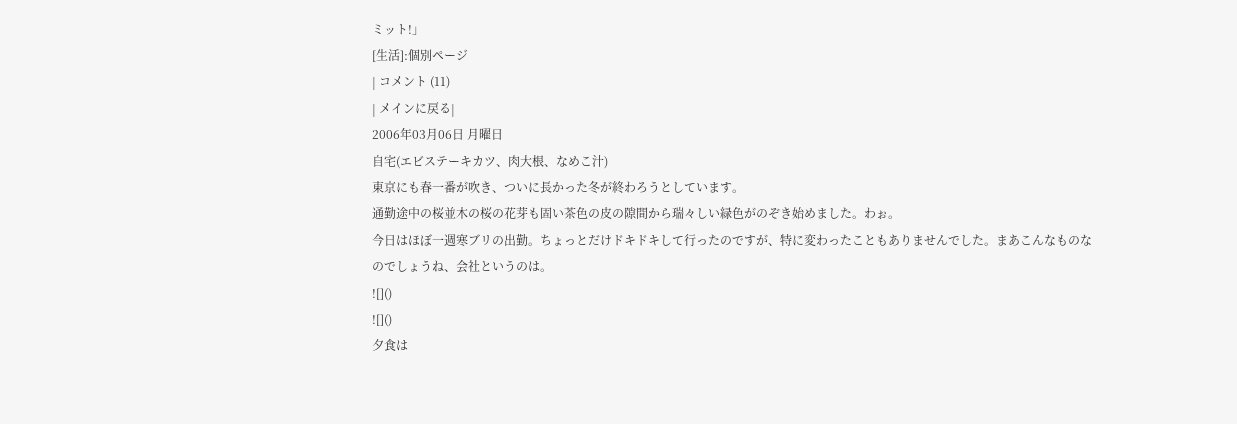ミット!」
[生活]:個別ページ
| コメント (11)
| メインに戻る|
2006年03月06日 月曜日
自宅(エビステーキカツ、肉大根、なめこ汁)
東京にも春一番が吹き、ついに長かった冬が終わろうとしています。
通勤途中の桜並木の桜の花芽も固い茶色の皮の隙間から瑞々しい緑色がのぞき始めました。わぉ。
今日はほぼ一週寒ブリの出勤。ちょっとだけドキドキして行ったのですが、特に変わったこともありませんでした。まあこんなものなのでしょうね、会社というのは。
![]()
![]()
夕食は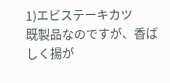1)エビステーキカツ
既製品なのですが、香ばしく揚が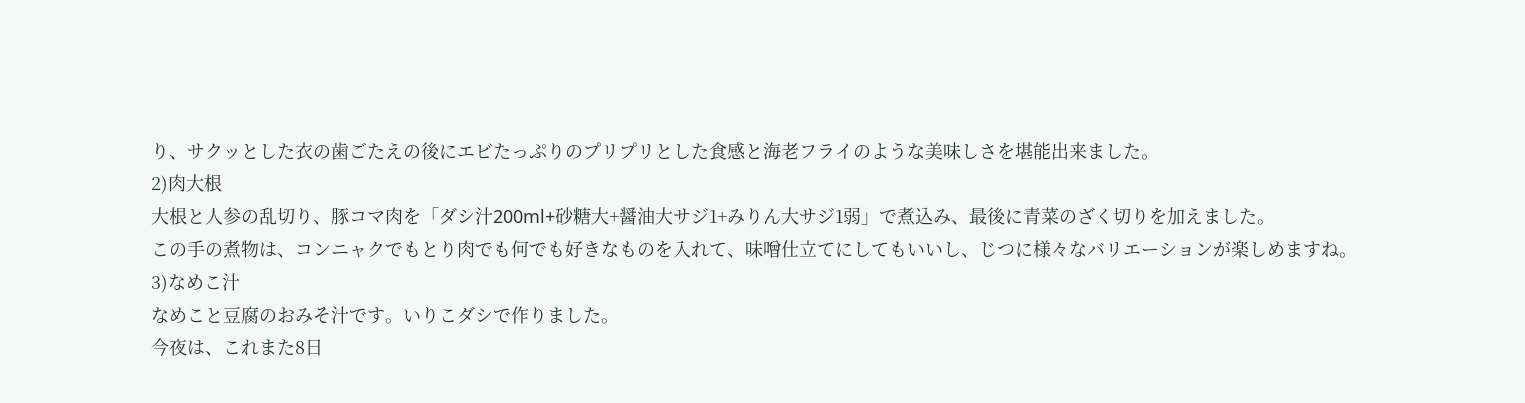り、サクッとした衣の歯ごたえの後にエビたっぷりのプリプリとした食感と海老フライのような美味しさを堪能出来ました。
2)肉大根
大根と人参の乱切り、豚コマ肉を「ダシ汁200ml+砂糖大+醤油大サジ1+みりん大サジ1弱」で煮込み、最後に青菜のざく切りを加えました。
この手の煮物は、コンニャクでもとり肉でも何でも好きなものを入れて、味噌仕立てにしてもいいし、じつに様々なバリエーションが楽しめますね。
3)なめこ汁
なめこと豆腐のおみそ汁です。いりこダシで作りました。
今夜は、これまた8日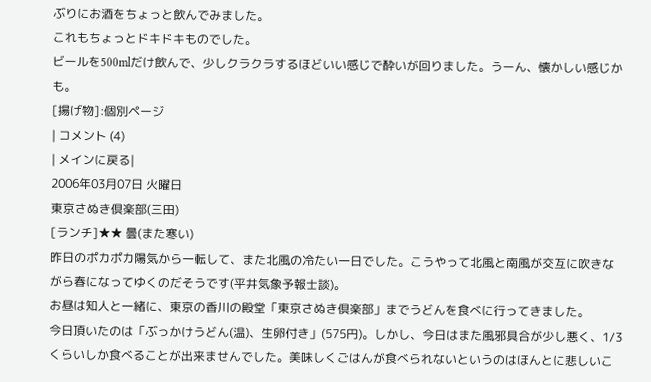ぶりにお酒をちょっと飲んでみました。
これもちょっとドキドキものでした。
ビールを500mlだけ飲んで、少しクラクラするほどいい感じで酔いが回りました。うーん、懐かしい感じかも。
[揚げ物]:個別ページ
| コメント (4)
| メインに戻る|
2006年03月07日 火曜日
東京さぬき倶楽部(三田)
[ランチ]★★ 曇(また寒い)
昨日のポカポカ陽気から一転して、また北風の冷たい一日でした。こうやって北風と南風が交互に吹きながら春になってゆくのだそうです(平井気象予報士談)。
お昼は知人と一緒に、東京の香川の殿堂「東京さぬき倶楽部」までうどんを食べに行ってきました。
今日頂いたのは「ぶっかけうどん(温)、生卵付き」(575円)。しかし、今日はまた風邪具合が少し悪く、1/3くらいしか食べることが出来ませんでした。美味しくごはんが食べられないというのはほんとに悲しいこ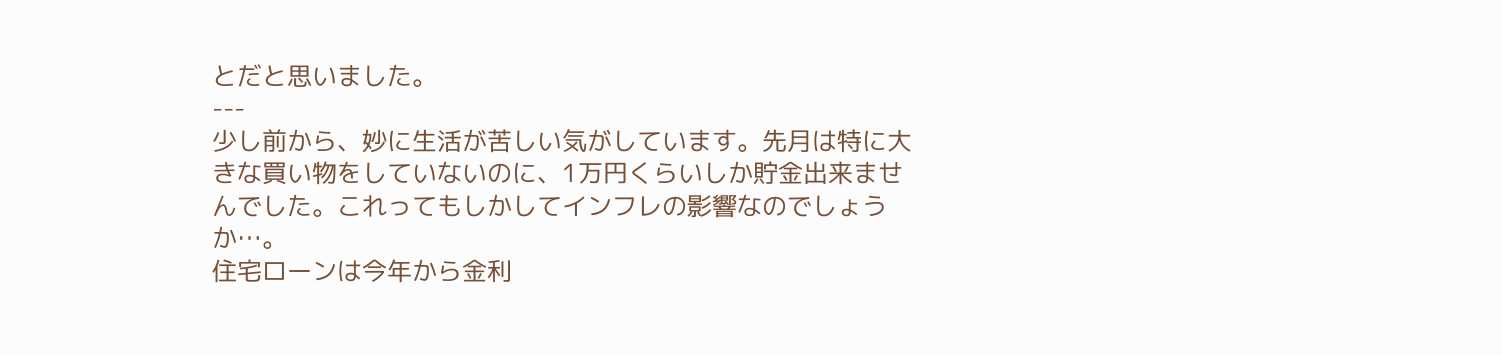とだと思いました。
---
少し前から、妙に生活が苦しい気がしています。先月は特に大きな買い物をしていないのに、1万円くらいしか貯金出来ませんでした。これってもしかしてインフレの影響なのでしょうか…。
住宅ローンは今年から金利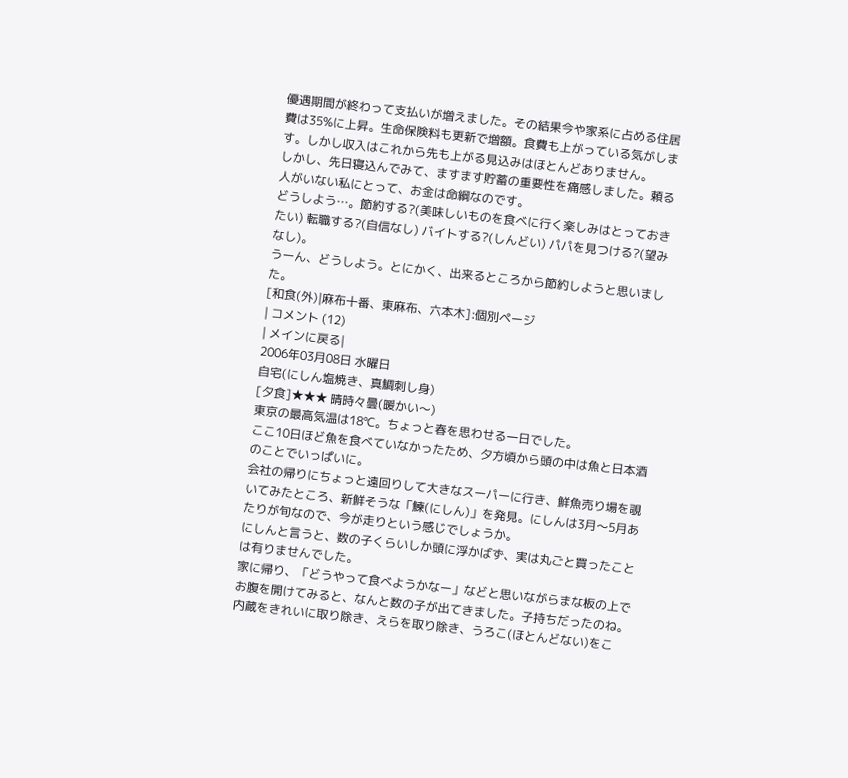優遇期間が終わって支払いが増えました。その結果今や家系に占める住居費は35%に上昇。生命保険料も更新で増額。食費も上がっている気がします。しかし収入はこれから先も上がる見込みはほとんどありません。
しかし、先日寝込んでみて、ますます貯蓄の重要性を痛感しました。頼る人がいない私にとって、お金は命綱なのです。
どうしよう…。節約する?(美味しいものを食べに行く楽しみはとっておきたい) 転職する?(自信なし) バイトする?(しんどい) パパを見つける?(望みなし)。
うーん、どうしよう。とにかく、出来るところから節約しようと思いました。
[和食(外)|麻布十番、東麻布、六本木]:個別ページ
| コメント (12)
| メインに戻る|
2006年03月08日 水曜日
自宅(にしん塩焼き、真鯛刺し身)
[夕食]★★★ 晴時々曇(暖かい〜)
東京の最高気温は18℃。ちょっと春を思わせる一日でした。
ここ10日ほど魚を食べていなかったため、夕方頃から頭の中は魚と日本酒のことでいっぱいに。
会社の帰りにちょっと遠回りして大きなスーパーに行き、鮮魚売り場を覗いてみたところ、新鮮そうな「鰊(にしん)」を発見。にしんは3月〜5月あたりが旬なので、今が走りという感じでしょうか。
にしんと言うと、数の子くらいしか頭に浮かばず、実は丸ごと買ったことは有りませんでした。
家に帰り、「どうやって食べようかなー」などと思いながらまな板の上でお腹を開けてみると、なんと数の子が出てきました。子持ちだったのね。
内蔵をきれいに取り除き、えらを取り除き、うろこ(ほとんどない)をこ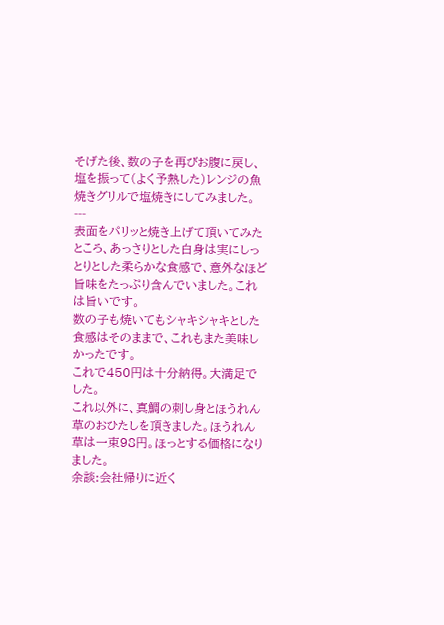そげた後、数の子を再びお腹に戻し、塩を振って(よく予熱した)レンジの魚焼きグリルで塩焼きにしてみました。
---
表面をパリッと焼き上げて頂いてみたところ、あっさりとした白身は実にしっとりとした柔らかな食感で、意外なほど旨味をたっぷり含んでいました。これは旨いです。
数の子も焼いてもシャキシャキとした食感はそのままで、これもまた美味しかったです。
これで450円は十分納得。大満足でした。
これ以外に、真鯛の刺し身とほうれん草のおひたしを頂きました。ほうれん草は一束98円。ほっとする価格になりました。
余談:会社帰りに近く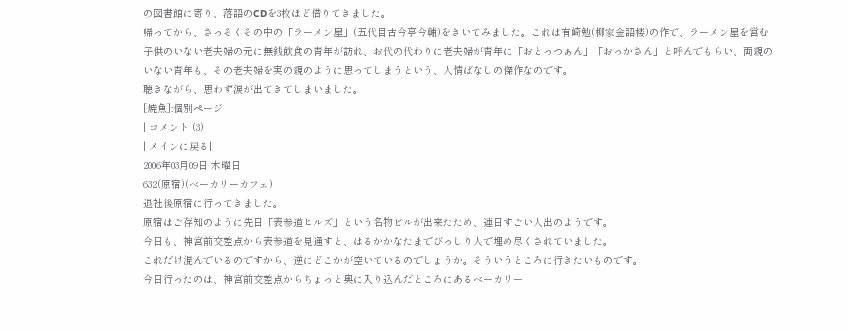の図書館に寄り、落語のCDを3枚ほど借りてきました。
帰ってから、さっそくその中の「ラーメン屋」(五代目古今亭今輔)をきいてみました。これは有崎勉(柳家金語楼)の作で、ラーメン屋を営む子供のいない老夫婦の元に無銭飲食の青年が訪れ、お代の代わりに老夫婦が青年に「おとっつぁん」「おっかさん」と呼んでもらい、両親のいない青年も、その老夫婦を実の親のように思ってしまうという、人情ばなしの傑作なのです。
聴きながら、思わず涙が出てきてしまいました。
[焼魚]:個別ページ
| コメント (3)
| メインに戻る|
2006年03月09日 木曜日
632(原宿)(ベーカリーカフェ)
退社後原宿に行ってきました。
原宿はご存知のように先日「表参道ヒルズ」という名物ビルが出来たため、連日すごい人出のようです。
今日も、神宮前交差点から表参道を見通すと、はるかかなたまでびっしり人で埋め尽くされていました。
これだけ混んでいるのですから、逆にどこかが空いているのでしょうか。そういうところに行きたいものです。
今日行ったのは、神宮前交差点からちょっと奥に入り込んだところにあるベーカリー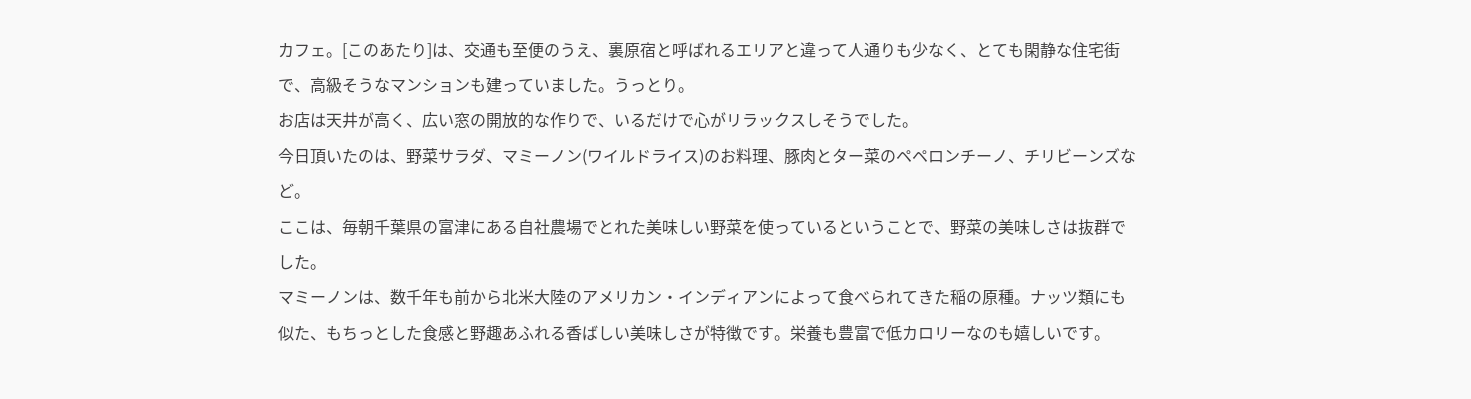カフェ。[このあたり]は、交通も至便のうえ、裏原宿と呼ばれるエリアと違って人通りも少なく、とても閑静な住宅街で、高級そうなマンションも建っていました。うっとり。
お店は天井が高く、広い窓の開放的な作りで、いるだけで心がリラックスしそうでした。
今日頂いたのは、野菜サラダ、マミーノン(ワイルドライス)のお料理、豚肉とター菜のペペロンチーノ、チリビーンズなど。
ここは、毎朝千葉県の富津にある自社農場でとれた美味しい野菜を使っているということで、野菜の美味しさは抜群でした。
マミーノンは、数千年も前から北米大陸のアメリカン・インディアンによって食べられてきた稲の原種。ナッツ類にも似た、もちっとした食感と野趣あふれる香ばしい美味しさが特徴です。栄養も豊富で低カロリーなのも嬉しいです。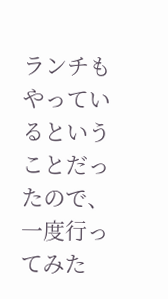ランチもやっているということだったので、一度行ってみた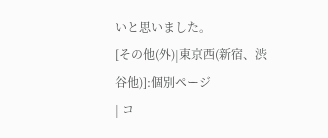いと思いました。
[その他(外)|東京西(新宿、渋谷他)]:個別ページ
| コ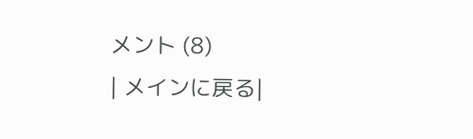メント (8)
| メインに戻る|